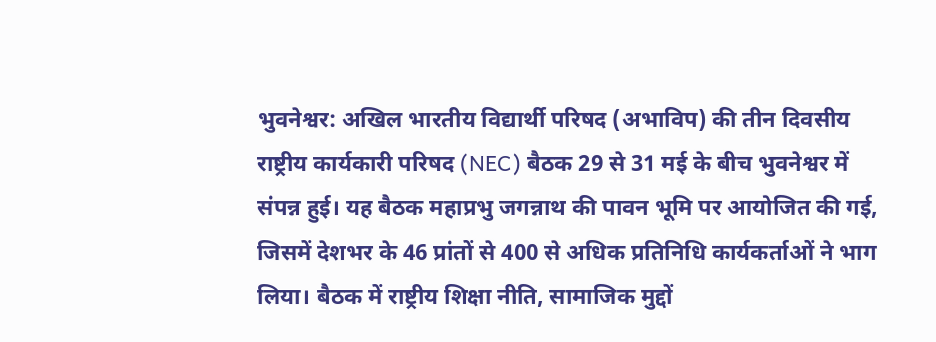भुवनेश्वर: अखिल भारतीय विद्यार्थी परिषद (अभाविप) की तीन दिवसीय राष्ट्रीय कार्यकारी परिषद (NEC) बैठक 29 से 31 मई के बीच भुवनेश्वर में संपन्न हुई। यह बैठक महाप्रभु जगन्नाथ की पावन भूमि पर आयोजित की गई, जिसमें देशभर के 46 प्रांतों से 400 से अधिक प्रतिनिधि कार्यकर्ताओं ने भाग लिया। बैठक में राष्ट्रीय शिक्षा नीति, सामाजिक मुद्दों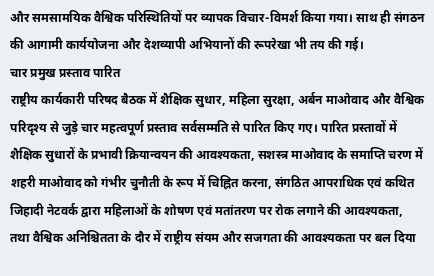और समसामयिक वैश्विक परिस्थितियों पर व्यापक विचार-विमर्श किया गया। साथ ही संगठन की आगामी कार्ययोजना और देशव्यापी अभियानों की रूपरेखा भी तय की गई।
चार प्रमुख प्रस्ताव पारित
राष्ट्रीय कार्यकारी परिषद बैठक में शैक्षिक सुधार, महिला सुरक्षा, अर्बन माओवाद और वैश्विक परिदृश्य से जुड़े चार महत्वपूर्ण प्रस्ताव सर्वसम्मति से पारित किए गए। पारित प्रस्तावों में शैक्षिक सुधारों के प्रभावी क्रियान्वयन की आवश्यकता, सशस्त्र माओवाद के समाप्ति चरण में शहरी माओवाद को गंभीर चुनौती के रूप में चिह्नित करना, संगठित आपराधिक एवं कथित जिहादी नेटवर्क द्वारा महिलाओं के शोषण एवं मतांतरण पर रोक लगाने की आवश्यकता, तथा वैश्विक अनिश्चितता के दौर में राष्ट्रीय संयम और सजगता की आवश्यकता पर बल दिया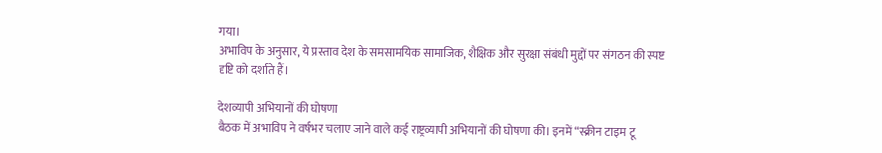गया।
अभाविप के अनुसार, ये प्रस्ताव देश के समसामयिक सामाजिक, शैक्षिक और सुरक्षा संबंधी मुद्दों पर संगठन की स्पष्ट दृष्टि को दर्शाते हैं।

देशव्यापी अभियानों की घोषणा
बैठक में अभाविप ने वर्षभर चलाए जाने वाले कई राष्ट्रव्यापी अभियानों की घोषणा की। इनमें “स्क्रीन टाइम टू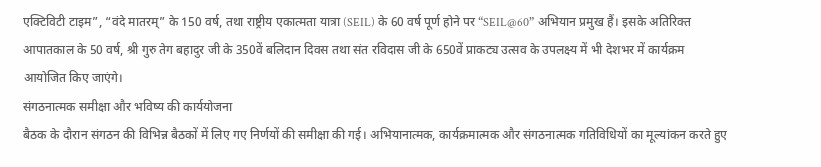एक्टिविटी टाइम”, “वंदे मातरम्” के 150 वर्ष, तथा राष्ट्रीय एकात्मता यात्रा (SEIL) के 60 वर्ष पूर्ण होने पर “SEIL@60” अभियान प्रमुख हैं। इसके अतिरिक्त आपातकाल के 50 वर्ष, श्री गुरु तेग बहादुर जी के 350वें बलिदान दिवस तथा संत रविदास जी के 650वें प्राकट्य उत्सव के उपलक्ष्य में भी देशभर में कार्यक्रम आयोजित किए जाएंगे।
संगठनात्मक समीक्षा और भविष्य की कार्ययोजना
बैठक के दौरान संगठन की विभिन्न बैठकों में लिए गए निर्णयों की समीक्षा की गई। अभियानात्मक, कार्यक्रमात्मक और संगठनात्मक गतिविधियों का मूल्यांकन करते हुए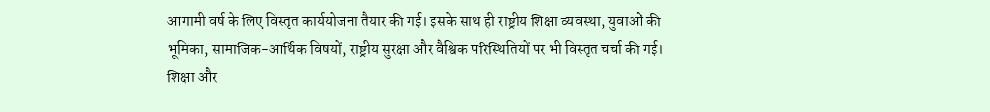आगामी वर्ष के लिए विस्तृत कार्ययोजना तैयार की गई। इसके साथ ही राष्ट्रीय शिक्षा व्यवस्था, युवाओं की भूमिका, सामाजिक-आर्थिक विषयों, राष्ट्रीय सुरक्षा और वैश्विक परिस्थितियों पर भी विस्तृत चर्चा की गई।
शिक्षा और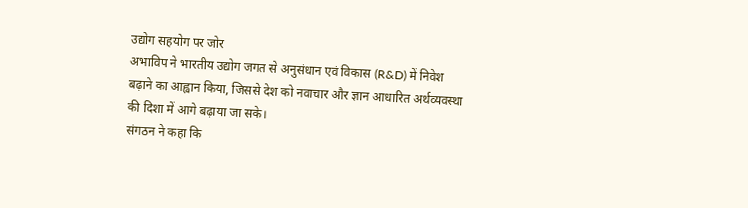उद्योग सहयोग पर जोर
अभाविप ने भारतीय उद्योग जगत से अनुसंधान एवं विकास (R&D) में निवेश बढ़ाने का आह्वान किया, जिससे देश को नवाचार और ज्ञान आधारित अर्थव्यवस्था की दिशा में आगे बढ़ाया जा सके।
संगठन ने कहा कि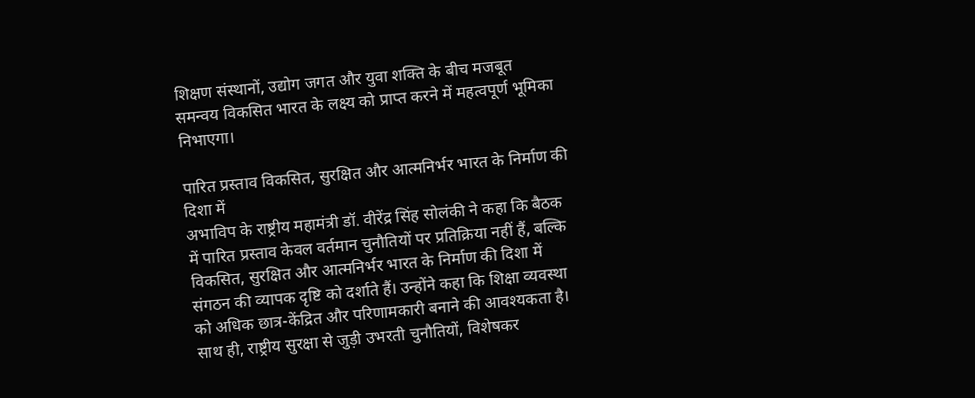शिक्षण संस्थानों, उद्योग जगत और युवा शक्ति के बीच मजबूत समन्वय विकसित भारत के लक्ष्य को प्राप्त करने में महत्वपूर्ण भूमिका निभाएगा।

पारित प्रस्ताव विकसित, सुरक्षित और आत्मनिर्भर भारत के निर्माण की दिशा में
अभाविप के राष्ट्रीय महामंत्री डॉ. वीरेंद्र सिंह सोलंकी ने कहा कि बैठक में पारित प्रस्ताव केवल वर्तमान चुनौतियों पर प्रतिक्रिया नहीं हैं, बल्कि विकसित, सुरक्षित और आत्मनिर्भर भारत के निर्माण की दिशा में संगठन की व्यापक दृष्टि को दर्शाते हैं। उन्होंने कहा कि शिक्षा व्यवस्था को अधिक छात्र-केंद्रित और परिणामकारी बनाने की आवश्यकता है। साथ ही, राष्ट्रीय सुरक्षा से जुड़ी उभरती चुनौतियों, विशेषकर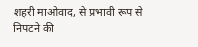शहरी माओवाद, से प्रभावी रूप से निपटने की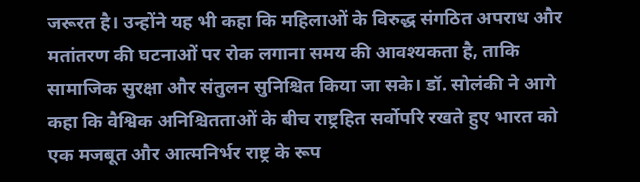जरूरत है। उन्होंने यह भी कहा कि महिलाओं के विरुद्ध संगठित अपराध और मतांतरण की घटनाओं पर रोक लगाना समय की आवश्यकता है, ताकि सामाजिक सुरक्षा और संतुलन सुनिश्चित किया जा सके। डॉ. सोलंकी ने आगे कहा कि वैश्विक अनिश्चितताओं के बीच राष्ट्रहित सर्वोपरि रखते हुए भारत को एक मजबूत और आत्मनिर्भर राष्ट्र के रूप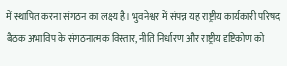में स्थापित करना संगठन का लक्ष्य है। भुवनेश्वर में संपन्न यह राष्ट्रीय कार्यकारी परिषद बैठक अभाविप के संगठनात्मक विस्तार, नीति निर्धारण और राष्ट्रीय दृष्टिकोण को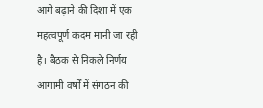आगे बढ़ाने की दिशा में एक महत्वपूर्ण कदम मानी जा रही है। बैठक से निकले निर्णय आगामी वर्षों में संगठन की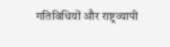गतिविधियों और राष्ट्रव्यापी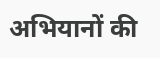अभियानों की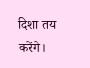दिशा तय करेंगे।